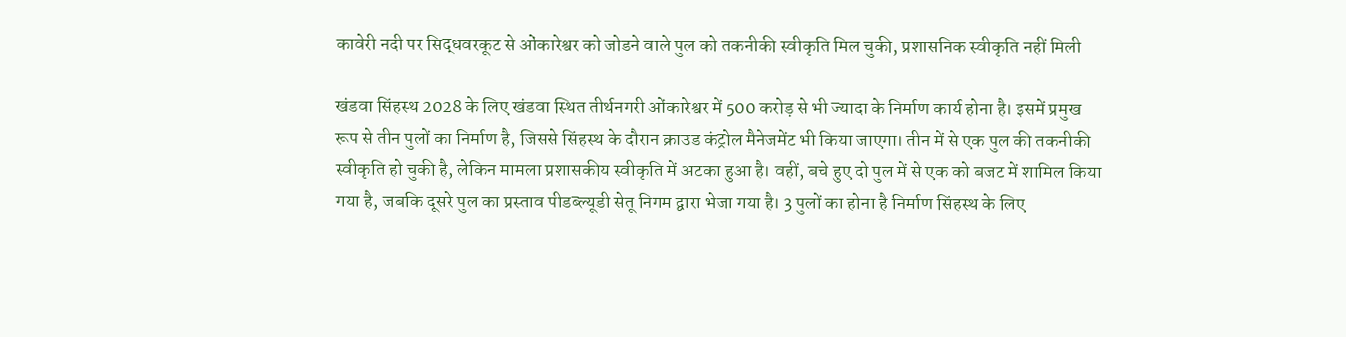कावेरी नदी पर सिद्धवरकूट से ओंकारेश्वर को जोडने वाले पुल को तकनीकी स्वीकृति मिल चुकी, प्रशासनिक स्वीकृति नहीं मिली

खंडवा सिंहस्थ 2028 के लिए खंडवा स्थित तीर्थनगरी ओंकारेश्वर में 500 करोड़ से भी ज्यादा के निर्माण कार्य होना है। इसमें प्रमुख रूप से तीन पुलों का निर्माण है, जिससे सिंहस्थ के दौरान क्राउड कंट्रोल मैनेजमेंट भी किया जाएगा। तीन में से एक पुल की तकनीकी स्वीकृति हो चुकी है, लेकिन मामला प्रशासकीय स्वीकृति में अटका हुआ है। वहीं, बचे हुए दो पुल में से एक को बजट में शामिल किया गया है, जबकि दूसरे पुल का प्रस्ताव पीडब्ल्यूडी सेतू निगम द्वारा भेजा गया है। 3 पुलों का होना है निर्माण सिंहस्थ के लिए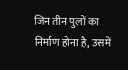जिन तीन पुलों का निर्माण होना है, उसमें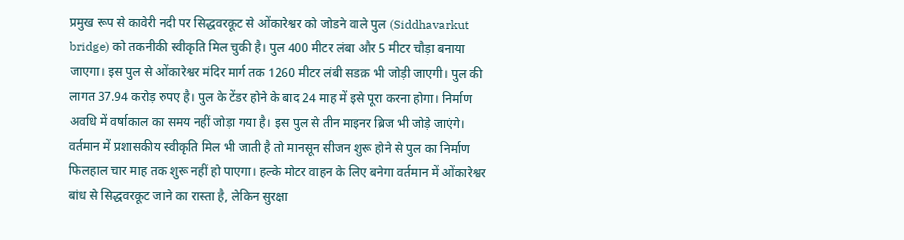प्रमुख रूप से कावेरी नदी पर सिद्धवरकूट से ओंकारेश्वर को जोडने वाले पुल (Siddhavarkut bridge) को तकनीकी स्वीकृति मिल चुकी है। पुल 400 मीटर लंबा और 5 मीटर चौड़ा बनाया जाएगा। इस पुल से ओंकारेश्वर मंदिर मार्ग तक 1260 मीटर लंबी सडक़ भी जोड़ी जाएगी। पुल की लागत 37.94 करोड़ रुपए है। पुल के टेंडर होने के बाद 24 माह में इसे पूरा करना होगा। निर्माण अवधि में वर्षाकाल का समय नहीं जोड़ा गया है। इस पुल से तीन माइनर ब्रिज भी जोड़े जाएंगे। वर्तमान में प्रशासकीय स्वीकृति मिल भी जाती है तो मानसून सीजन शुरू होने से पुल का निर्माण फिलहाल चार माह तक शुरू नहीं हो पाएगा। हल्के मोटर वाहन के लिए बनेगा वर्तमान में ओंकारेश्वर बांध से सिद्धवरकूट जाने का रास्ता है, लेकिन सुरक्षा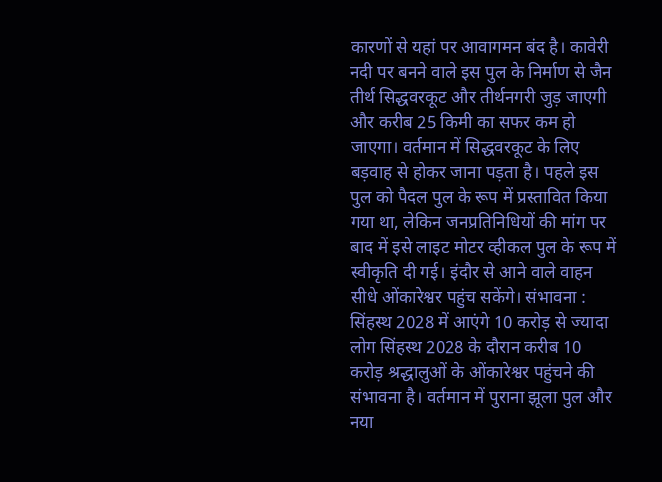कारणों से यहां पर आवागमन बंद है। कावेरी नदी पर बनने वाले इस पुल के निर्माण से जैन तीर्थ सिद्धवरकूट और तीर्थनगरी जुड़ जाएगी और करीब 25 किमी का सफर कम हो जाएगा। वर्तमान में सिद्धवरकूट के लिए बड़वाह से होकर जाना पड़ता है। पहले इस पुल को पैदल पुल के रूप में प्रस्तावित किया गया था, लेकिन जनप्रतिनिधियों की मांग पर बाद में इसे लाइट मोटर व्हीकल पुल के रूप में स्वीकृति दी गई। इंदौर से आने वाले वाहन सीधे ओंकारेश्वर पहुंच सकेंगे। संभावना : सिंहस्थ 2028 में आएंगे 10 करोड़ से ज्यादा लोग सिंहस्थ 2028 के दौरान करीब 10 करोड़ श्रद्धालुओं के ओंकारेश्वर पहुंचने की संभावना है। वर्तमान में पुराना झूला पुल और नया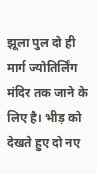झूला पुल दो ही मार्ग ज्योतिर्लिंग मंदिर तक जाने के लिए है। भीड़ को देखते हुए दो नए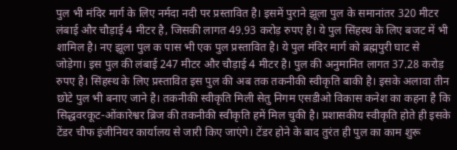पुल भी मंदिर मार्ग के लिए नर्मदा नदी पर प्रस्तावित है। इसमें पुराने झूला पुल के समानांतर 320 मीटर लंबाई और चौड़ाई 4 मीटर है, जिसकी लागत 49.93 करोड़ रुपए है। ये पुल सिंहस्थ के लिए बजट में भी शामिल है। नए झूला पुल क पास भी एक पुल प्रस्तावित है। ये पुल मंदिर मार्ग को ब्रह्मपुरी घाट से जोड़ेगा। इस पुल की लंबाई 247 मीटर और चौड़ाई 4 मीटर है। पुल की अनुमानित लागत 37.28 करोड़ रुपए है। सिंहस्थ के लिए प्रस्तावित इस पुल की अब तक तकनीकी स्वीकृति बाकी है। इसके अलावा तीन छोटे पुल भी बनाए जाने है। तकनीकी स्वीकृति मिली सेतु निगम एसडीओ विकास कनेश का कहना है कि सिद्धवरकूट-ओंकारेश्वर ब्रिज की तकनीकी स्वीकृति हमें मिल चुकी है। प्रशासकीय स्वीकृति होते ही इसके टेंडर चीफ इंजीनियर कार्यालय से जारी किए जाएंगे। टेंडर होने के बाद तुरंत ही पुल का काम शुरू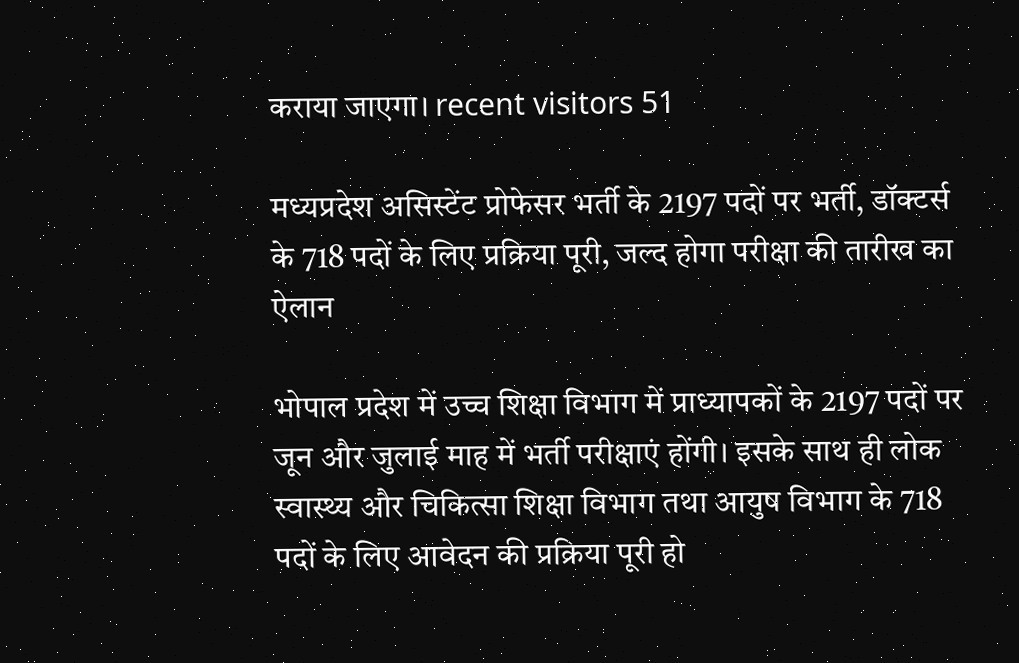कराया जाएगा। recent visitors 51

मध्यप्रदेश असिस्टेंट प्रोफेसर भर्ती के 2197 पदों पर भर्ती, डॉक्टर्स के 718 पदों के लिए प्रक्रिया पूरी, जल्द होगा परीक्षा की तारीख का ऐलान

भोपाल प्रदेश में उच्च शिक्षा विभाग में प्राध्यापकों के 2197 पदों पर जून और जुलाई माह में भर्ती परीक्षाएं होंगी। इसके साथ ही लोक स्वास्थ्य और चिकित्सा शिक्षा विभाग तथा आयुष विभाग के 718 पदों के लिए आवेदन की प्रक्रिया पूरी हो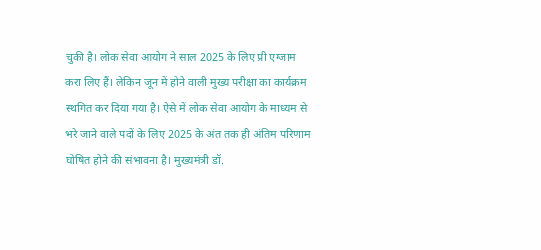चुकी है। लोक सेवा आयोग ने साल 2025 के लिए प्री एग्जाम करा लिए हैं। लेकिन जून में होने वाली मुख्य परीक्षा का कार्यक्रम स्थगित कर दिया गया है। ऐसे में लोक सेवा आयोग के माध्यम से भरे जाने वाले पदों के लिए 2025 के अंत तक ही अंतिम परिणाम घोषित होने की संभावना है। मुख्यमंत्री डॉ.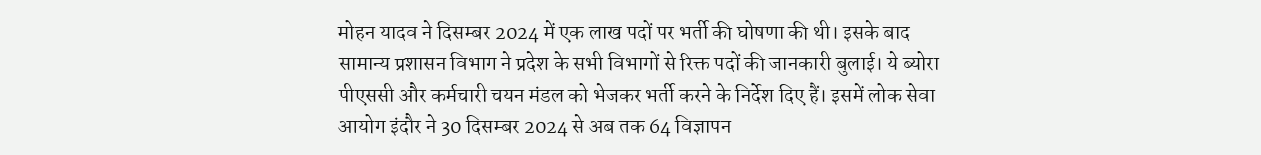मोहन यादव ने दिसम्बर 2024 में एक लाख पदों पर भर्ती की घोषणा की थी। इसके बाद सामान्य प्रशासन विभाग ने प्रदेश के सभी विभागों से रिक्त पदों की जानकारी बुलाई। ये ब्योरा पीएससी और कर्मचारी चयन मंडल को भेजकर भर्ती करने के निर्देश दिए हैं। इसमें लोक सेवा आयोग इंदौर ने 30 दिसम्बर 2024 से अब तक 64 विज्ञापन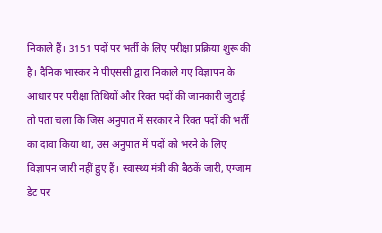निकाले हैं। 3151 पदों पर भर्ती के लिए परीक्षा प्रक्रिया शुरू की है। दैनिक भास्कर ने पीएससी द्वारा निकाले गए विज्ञापन के आधार पर परीक्षा तिथियों और रिक्त पदों की जानकारी जुटाई तो पता चला कि जिस अनुपात में सरकार ने रिक्त पदों की भर्ती का दावा किया था, उस अनुपात में पदों को भरने के लिए विज्ञापन जारी नहीं हुए हैं। स्वास्थ्य मंत्री की बैठकें जारी, एग्जाम डेट पर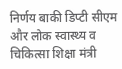निर्णय बाकी डिप्टी सीएम और लोक स्वास्थ्य व चिकित्सा शिक्षा मंत्री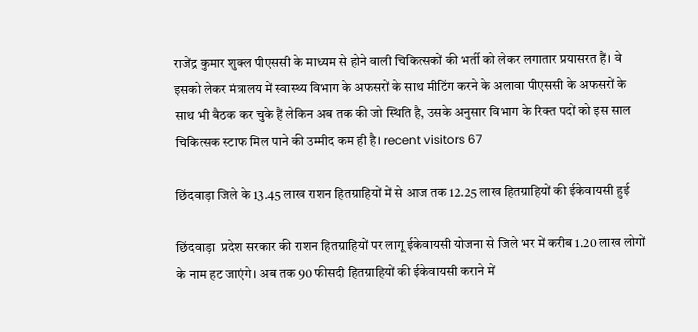राजेंद्र कुमार शुक्ल पीएससी के माध्यम से होने वाली चिकित्सकों की भर्ती को लेकर लगातार प्रयासरत हैं। वे इसको लेकर मंत्रालय में स्वास्थ्य विभाग के अफसरों के साथ मीटिंग करने के अलावा पीएससी के अफसरों के साथ भी बैठक कर चुके हैं लेकिन अब तक की जो स्थिति है, उसके अनुसार विभाग के रिक्त पदों को इस साल चिकित्सक स्टाफ मिल पाने की उम्मीद कम ही है। recent visitors 67

छिंदवाड़ा जिले के 13.45 लाख राशन हितग्राहियों में से आज तक 12.25 लाख हितग्राहियों की ईकेवायसी हुई

छिंदवाड़ा  प्रदेश सरकार की राशन हितग्राहियों पर लागू ईकेवायसी योजना से जिले भर में करीब 1.20 लाख लोगों के नाम हट जाएंगे। अब तक 90 फीसदी हितग्राहियों की ईकेवायसी कराने में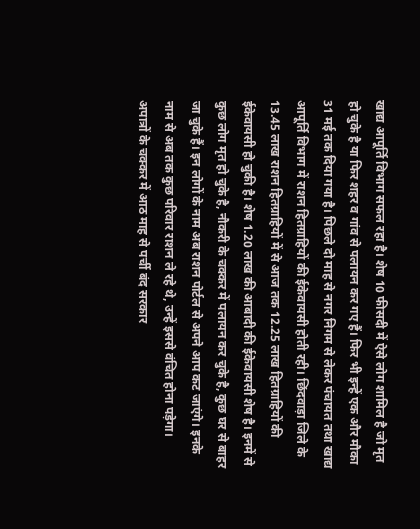खाद्य आपूर्ति विभाग सफल रहा है। शेष 10 फीसदी में ऐसे लोग शामिल है जो मृत हो चुके है या फिर शहर व गांव से पलायन कर गए हैं। फिर भी इन्हें एक और मौका 31 मई तक दिया गया है। पिछले दो माह से नगर निगम से लेकर पंचायत तथा खाद्य आपूर्ति विभाग में राशन हितग्राहियों की ईकेवायसी होती रही। छिंदवाड़ा जिले के 13.45 लाख राशन हितग्राहियों में से आज तक 12.25 लाख हितग्राहियों की ईकेवायसी हो चुकी है। शेष 1.20 लाख की आबादी की ईकेवायसी शेष है। इनमें से कुछ लोग मृत हो चुके है, नौकरी के चक्कर में पलायन कर चुके है, कुछ घर से बाहर जा चुके हैं। इन लोगों के नाम अब राशन पोर्टल से अपने आप कट जाएंगे। इनके नाम से अब तक कुछ परिवार राशन ले रहे थे, उन्हें इससे वंचित होना पड़ेगा। अपात्रों के चक्कर में आठ माह से पर्ची बंद सरकार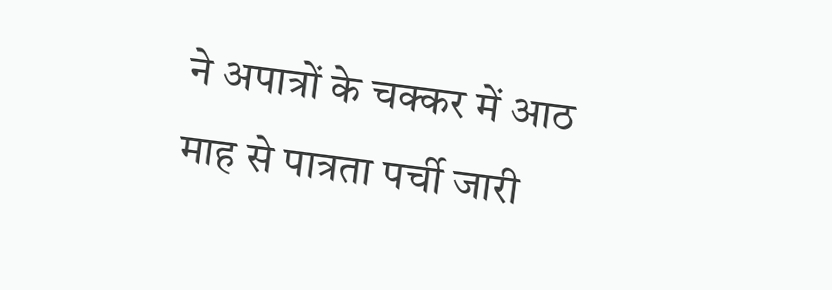ने अपात्रों के चक्कर में आठ माह से पात्रता पर्ची जारी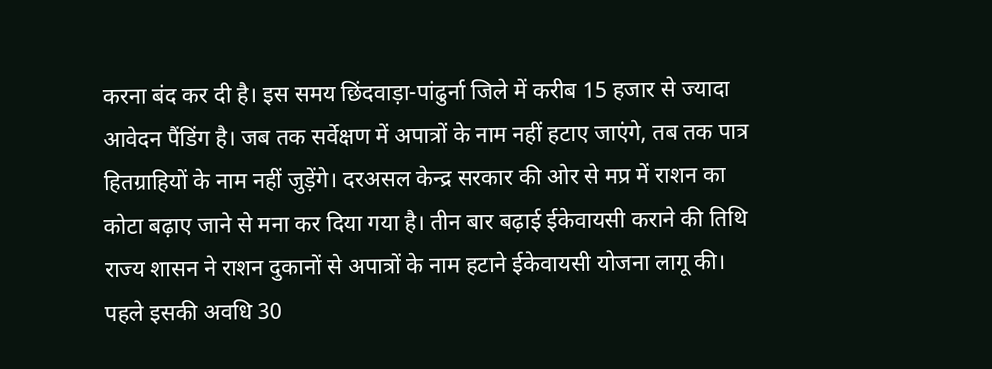करना बंद कर दी है। इस समय छिंदवाड़ा-पांढुर्ना जिले में करीब 15 हजार से ज्यादा आवेदन पैंडिंग है। जब तक सर्वेक्षण में अपात्रों के नाम नहीं हटाए जाएंगे, तब तक पात्र हितग्राहियों के नाम नहीं जुड़ेंगे। दरअसल केन्द्र सरकार की ओर से मप्र में राशन का कोटा बढ़ाए जाने से मना कर दिया गया है। तीन बार बढ़ाई ईकेवायसी कराने की तिथि राज्य शासन ने राशन दुकानों से अपात्रों के नाम हटाने ईकेवायसी योजना लागू की। पहले इसकी अवधि 30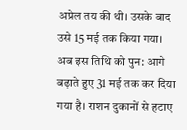अप्रेल तय की थी। उसके बाद उसे 15 मई तक किया गया। अब इस तिथि को पुन: आगे बढ़ाते हुए 31 मई तक कर दिया गया है। राशन दुकानों से हटाए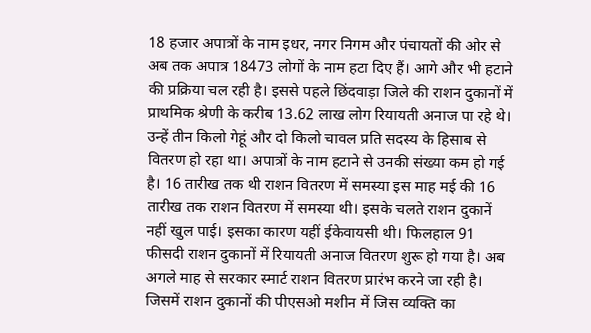18 हजार अपात्रों के नाम इधर, नगर निगम और पंचायतों की ओर से अब तक अपात्र 18473 लोगों के नाम हटा दिए हैं। आगे और भी हटाने की प्रक्रिया चल रही है। इससे पहले छिंदवाड़ा जिले की राशन दुकानों में प्राथमिक श्रेणी के करीब 13.62 लाख लोग रियायती अनाज पा रहे थे। उन्हें तीन किलो गेहूं और दो किलो चावल प्रति सदस्य के हिसाब से वितरण हो रहा था। अपात्रों के नाम हटाने से उनकी संख्या कम हो गई है। 16 तारीख तक थी राशन वितरण में समस्या इस माह मई की 16 तारीख तक राशन वितरण में समस्या थी। इसके चलते राशन दुकानें नहीं खुल पाई। इसका कारण यहीं ईकेवायसी थी। फिलहाल 91 फीसदी राशन दुकानों में रियायती अनाज वितरण शुरू हो गया है। अब अगले माह से सरकार स्मार्ट राशन वितरण प्रारंभ करने जा रही है। जिसमें राशन दुकानों की पीएसओ मशीन में जिस व्यक्ति का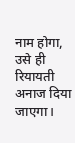नाम होगा, उसे ही रियायती अनाज दिया जाएगा।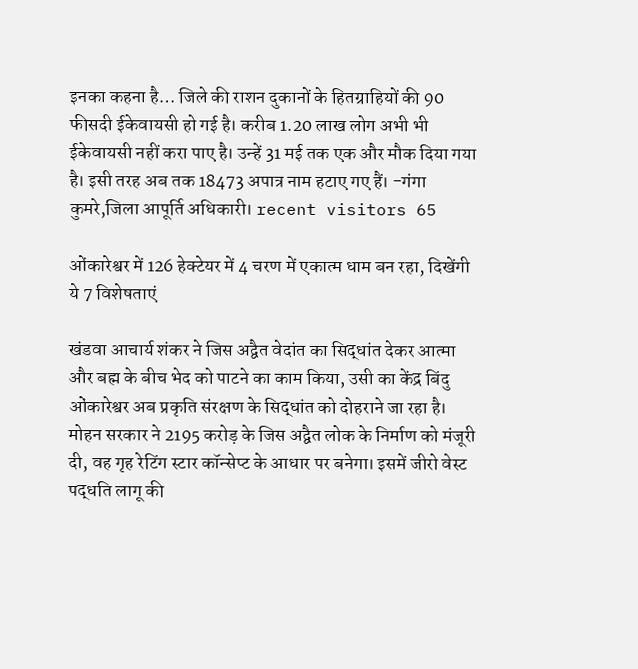इनका कहना है… जिले की राशन दुकानों के हितग्राहियों की 90 फीसदी ईकेवायसी हो गई है। करीब 1.20 लाख लोग अभी भी ईकेवायसी नहीं करा पाए है। उन्हें 31 मई तक एक और मौक दिया गया है। इसी तरह अब तक 18473 अपात्र नाम हटाए गए हैं। -गंगा कुमरे,जिला आपूर्ति अधिकारी। recent visitors 65

ओंकारेश्वर में 126 हेक्टेयर में 4 चरण में एकात्म धाम बन रहा, दिखेंगी ये 7 विशेषताएं

खंडवा आचार्य शंकर ने जिस अद्वैत वेदांत का सिद्धांत देकर आत्मा और बह्म के बीच भेद को पाटने का काम किया, उसी का केंद्र बिंदु ओंकारेश्वर अब प्रकृति संरक्षण के सिद्धांत को दोहराने जा रहा है। मोहन सरकार ने 2195 करोड़ के जिस अद्वैत लोक के निर्माण को मंजूरी दी, वह गृह रेटिंग स्टार कॉन्सेप्ट के आधार पर बनेगा। इसमें जीरो वेस्ट पद्धति लागू की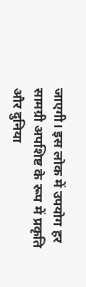जाएगी। इस लोक में उपयोग हर सामग्री अपशिष्ट के रूप में प्रकृति और दुनिया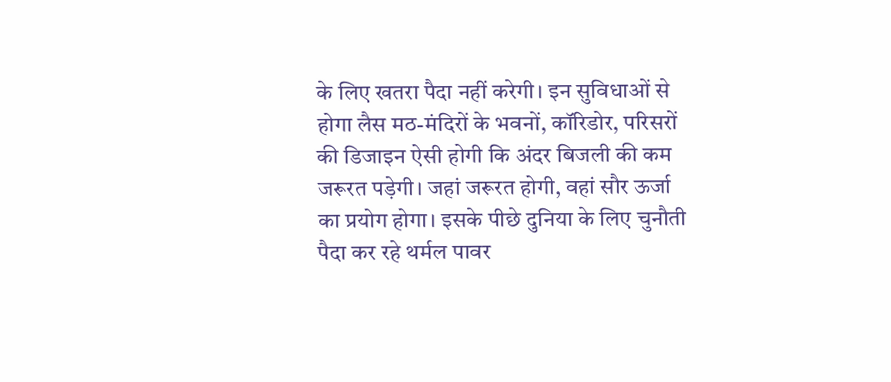के लिए खतरा पैदा नहीं करेगी। इन सुविधाओं से होगा लैस मठ-मंदिरों के भवनों, कॉरिडोर, परिसरों की डिजाइन ऐसी होगी कि अंदर बिजली की कम जरूरत पड़ेगी। जहां जरूरत होगी, वहां सौर ऊर्जा का प्रयोग होगा। इसके पीछे दुनिया के लिए चुनौती पैदा कर रहे थर्मल पावर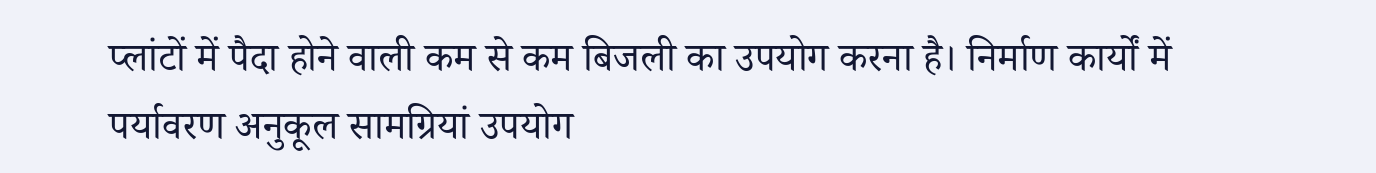प्लांटों में पैदा होने वाली कम से कम बिजली का उपयोग करना है। निर्माण कार्यों में पर्यावरण अनुकूल सामग्रियां उपयोग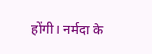होंगी। नर्मदा के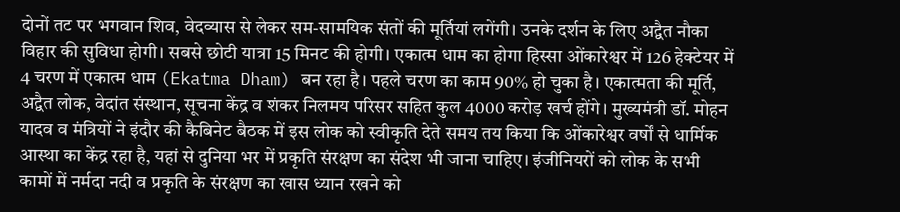दोनों तट पर भगवान शिव, वेदव्यास से लेकर सम-सामयिक संतों की मूर्तियां लगेंगी। उनके दर्शन के लिए अद्वैत नौका विहार की सुविधा होगी। सबसे छोटी यात्रा 15 मिनट की होगी। एकात्म धाम का होगा हिस्सा ओंकारेश्वर में 126 हेक्टेयर में 4 चरण में एकात्म धाम (Ekatma Dham) बन रहा है। पहले चरण का काम 90% हो चुका है। एकात्मता की मूर्ति, अद्वैत लोक, वेदांत संस्थान, सूचना केंद्र व शंकर निलमय परिसर सहित कुल 4000 करोड़ खर्च होंगे। मुख्यमंत्री डॉ. मोहन यादव व मंत्रियों ने इंदौर की कैबिनेट बैठक में इस लोक को स्वीकृति देते समय तय किया कि ओंकारेश्वर वर्षों से धार्मिक आस्था का केंद्र रहा है, यहां से दुनिया भर में प्रकृति संरक्षण का संदेश भी जाना चाहिए। इंजीनियरों को लोक के सभी कामों में नर्मदा नदी व प्रकृति के संरक्षण का खास ध्यान रखने को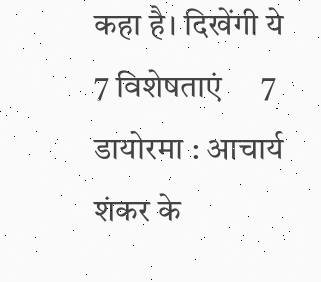कहा है। दिखेंगी ये 7 विशेषताएं     7 डायोरमा : आचार्य शंकर के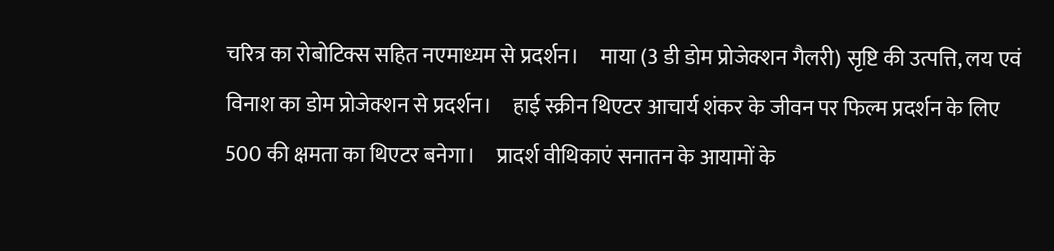चरित्र का रोबोटिक्स सहित नएमाध्यम से प्रदर्शन।     माया (3 डी डोम प्रोजेक्शन गैलरी) सृष्टि की उत्पत्ति, लय एवं विनाश का डोम प्रोजेक्शन से प्रदर्शन।     हाई स्क्रीन थिएटर आचार्य शंकर के जीवन पर फिल्म प्रदर्शन के लिए 500 की क्षमता का थिएटर बनेगा।     प्रादर्श वीथिकाएं सनातन के आयामों के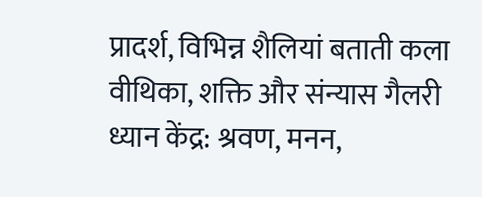प्रादर्श, विभिन्न शैलियां बताती कला वीथिका, शक्ति और संन्यास गैलरी     ध्यान केंद्र: श्रवण, मनन,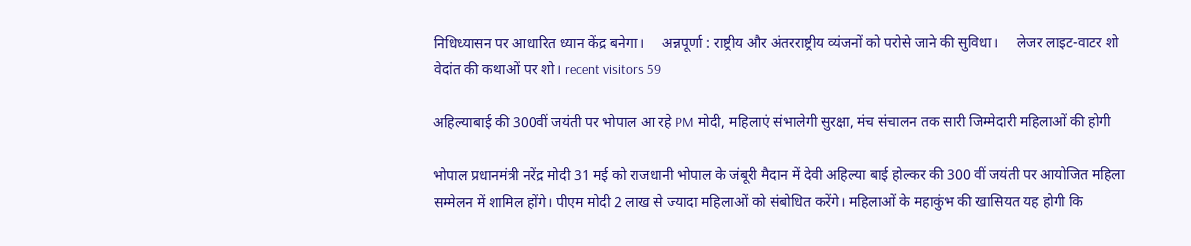निधिध्यासन पर आधारित ध्यान केंद्र बनेगा।     अन्नपूर्णा : राष्ट्रीय और अंतरराष्ट्रीय व्यंजनों को परोसे जाने की सुविधा।     लेजर लाइट-वाटर शो वेदांत की कथाओं पर शो। recent visitors 59

अहिल्याबाई की 300वीं जयंती पर भोपाल आ रहे PM मोदी, महिलाएं संभालेगी सुरक्षा, मंच संचालन तक सारी जिम्मेदारी महिलाओं की होगी

भोपाल प्रधानमंत्री नरेंद्र मोदी 31 मई को राजधानी भोपाल के जंबूरी मैदान में देवी अहिल्या बाई होल्कर की 300 वीं जयंती पर आयोजित महिला सम्मेलन में शामिल होंगे। पीएम मोदी 2 लाख से ज्यादा महिलाओं को संबोधित करेंगे। महिलाओं के महाकुंभ की खासियत यह होगी कि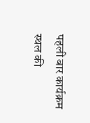पहली बार कार्यक्रम स्थल की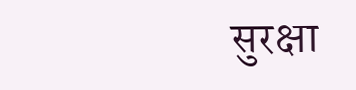सुरक्षा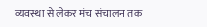व्यवस्था से लेकर मंच संचालन तक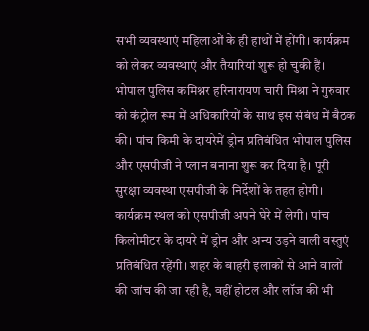सभी व्यवस्थाएं महिलाओं के ही हाथों में होंगी। कार्यक्रम को लेकर व्यवस्थाएं और तैयारियां शुरू हो चुकी हैं। भोपाल पुलिस कमिश्नर हरिनारायण चारी मिश्रा ने गुरुवार को कंट्रोल रूम में अधिकारियों के साथ इस संबंध में बैठक की। पांच किमी के दायरेमें ड्रोन प्रतिबंधित भोपाल पुलिस और एसपीजी ने प्लान बनाना शुरू कर दिया है। पूरी सुरक्षा व्यवस्था एसपीजी के निर्देशों के तहत होगी। कार्यक्रम स्थल को एसपीजी अपने घेरे में लेगी। पांच किलोमीटर के दायरे में ड्रोन और अन्य उड़ने वाली वस्तुएं प्रतिबंधित रहेंगी। शहर के बाहरी इलाकों से आने वालों की जांच की जा रही है, वहीं होटल और लॉज की भी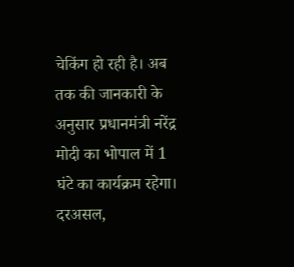चेकिंग हो रही है। अब तक की जानकारी के अनुसार प्रधानमंत्री नरेंद्र मोदी का भोपाल में 1 घंटे का कार्यक्रम रहेगा। दरअसल,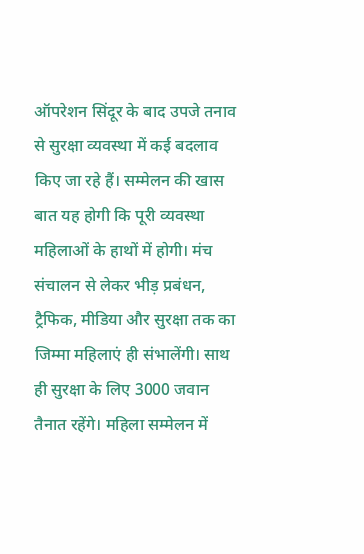ऑपरेशन सिंदूर के बाद उपजे तनाव से सुरक्षा व्यवस्था में कई बदलाव किए जा रहे हैं। सम्मेलन की खास बात यह होगी कि पूरी व्यवस्था महिलाओं के हाथों में होगी। मंच संचालन से लेकर भीड़ प्रबंधन, ट्रैफिक, मीडिया और सुरक्षा तक का जिम्मा महिलाएं ही संभालेंगी। साथ ही सुरक्षा के लिए 3000 जवान तैनात रहेंगे। महिला सम्मेलन में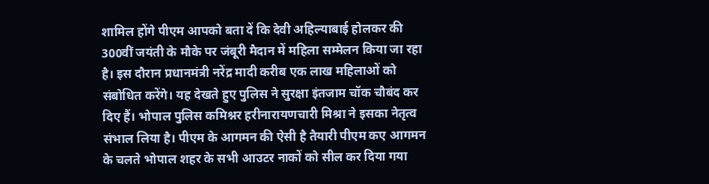शामिल होंगे पीएम आपको बता दें कि देवी अहिल्याबाई होलकर की 300वीं जयंती के मौके पर जंबूरी मैदान में महिला सम्मेलन किया जा रहा है। इस दौरान प्रधानमंत्री नरेंद्र मादी करीब एक लाख महिलाओं को संबोधित करेंगे। यह देखते हुए पुलिस ने सुरक्षा इंतजाम चॉक चौबंद कर दिए हैं। भोपाल पुलिस कमिश्नर हरीनारायणचारी मिश्रा ने इसका नेतृत्व संभाल लिया है। पीएम के आगमन की ऐसी है तैयारी पीएम कए आगमन के चलते भोपाल शहर के सभी आउटर नाकों को सील कर दिया गया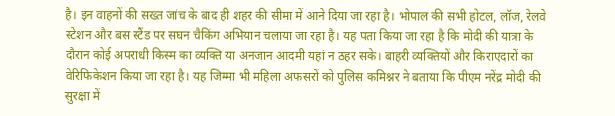है। इन वाहनों की सख्त जांच के बाद ही शहर की सीमा में आने दिया जा रहा है। भोपाल की सभी होटल, लॉज, रेलवे स्टेशन और बस स्टैंड पर सघन चैकिंग अभियान चलाया जा रहा है। यह पता किया जा रहा है कि मोदी की यात्रा के दौरान कोई अपराधी किस्म का व्यक्ति या अनजान आदमी यहां न ठहर सके। बाहरी व्यक्तियों और किराएदारों का वेरिफिकेशन किया जा रहा है। यह जिम्मा भी महिला अफसरों को पुलिस कमिश्नर ने बताया कि पीएम नरेंद्र मोदी की सुरक्षा में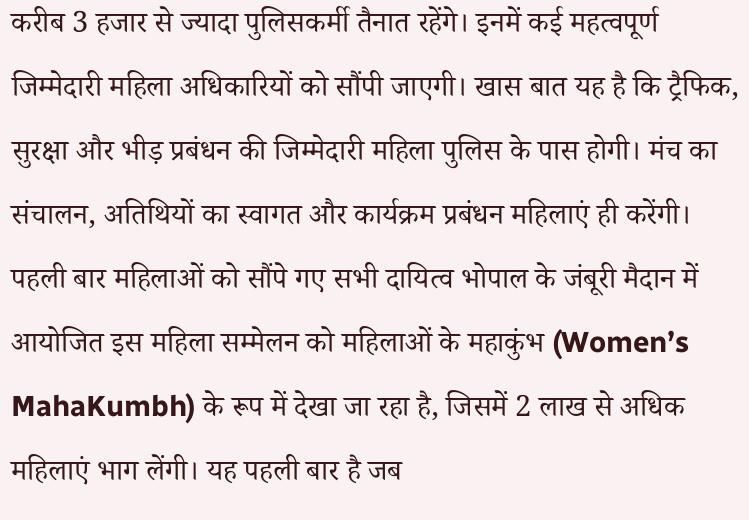करीब 3 हजार से ज्यादा पुलिसकर्मी तैनात रहेंगे। इनमें कई महत्वपूर्ण जिम्मेदारी महिला अधिकारियों को सौंपी जाएगी। खास बात यह है कि ट्रैफिक, सुरक्षा और भीड़ प्रबंधन की जिम्मेदारी महिला पुलिस के पास होगी। मंच का संचालन, अतिथियों का स्वागत और कार्यक्रम प्रबंधन महिलाएं ही करेंगी। पहली बार महिलाओं को सौंपे गए सभी दायित्व भोपाल के जंबूरी मैदान में आयोजित इस महिला सम्मेलन को महिलाओं के महाकुंभ (Women’s MahaKumbh) के रूप में देखा जा रहा है, जिसमें 2 लाख से अधिक महिलाएं भाग लेंगी। यह पहली बार है जब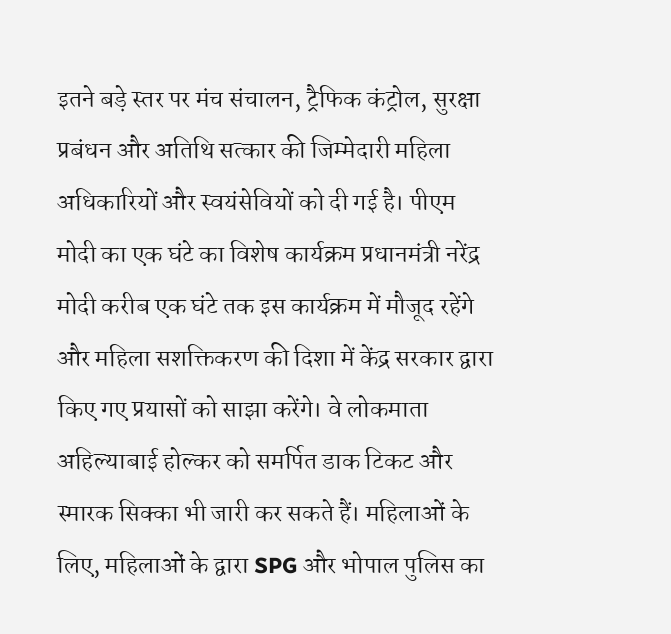इतने बड़े स्तर पर मंच संचालन, ट्रैफिक कंट्रोल, सुरक्षा प्रबंधन और अतिथि सत्कार की जिम्मेदारी महिला अधिकारियों और स्वयंसेवियों को दी गई है। पीएम मोदी का एक घंटे का विशेष कार्यक्रम प्रधानमंत्री नरेंद्र मोदी करीब एक घंटे तक इस कार्यक्रम में मौजूद रहेंगे और महिला सशक्तिकरण की दिशा में केंद्र सरकार द्वारा किए गए प्रयासों को साझा करेंगे। वे लोकमाता अहिल्याबाई होल्कर को समर्पित डाक टिकट और स्मारक सिक्का भी जारी कर सकते हैं। महिलाओं के लिए, महिलाओं के द्वारा SPG और भोपाल पुलिस का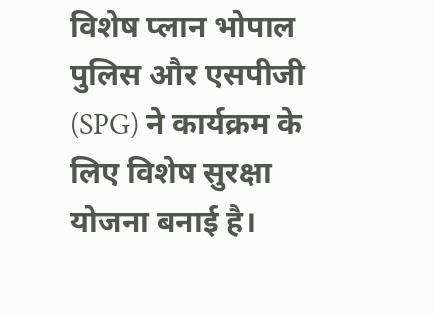विशेष प्लान भोपाल पुलिस और एसपीजी (SPG) ने कार्यक्रम के लिए विशेष सुरक्षा योजना बनाई है।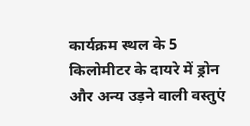कार्यक्रम स्थल के 5 किलोमीटर के दायरे में ड्रोन और अन्य उड़ने वाली वस्तुएं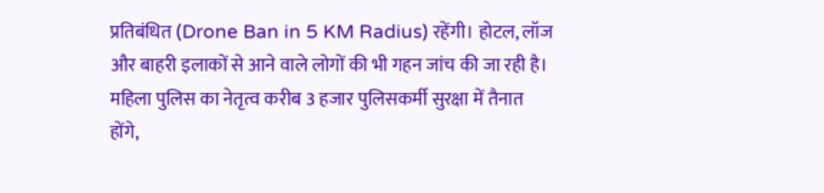प्रतिबंधित (Drone Ban in 5 KM Radius) रहेंगी। होटल, लॉज और बाहरी इलाकों से आने वाले लोगों की भी गहन जांच की जा रही है। महिला पुलिस का नेतृत्व करीब 3 हजार पुलिसकर्मी सुरक्षा में तैनात होंगे,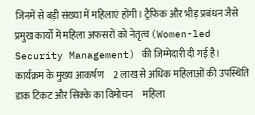जिनमें से बड़ी संख्या में महिलाएं होंगी। ट्रैफिक और भीड़ प्रबंधन जैसे प्रमुख कार्यों में महिला अफसरों को नेतृत्व (Women-led Security Management) की जिम्मेदारी दी गई है। कार्यक्रम के मुख्य आकर्षण     2 लाख से अधिक महिलाओं की उपस्थिति     डाक टिकट और सिक्के का विमोचन     महिला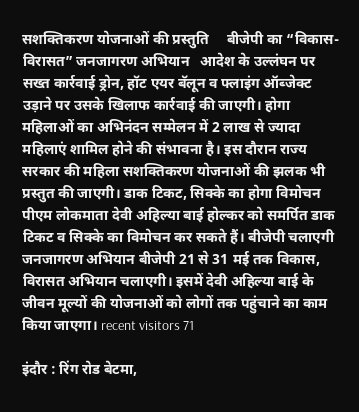सशक्तिकरण योजनाओं की प्रस्तुति     बीजेपी का “विकास-विरासत” जनजागरण अभियान   आदेश के उल्लंघन पर सख्त कार्रवाई ड्रोन, हॉट एयर बॅलून व फ्लाइंग ऑब्जेक्ट उड़ाने पर उसके खिलाफ कार्रवाई की जाएगी। होगा महिलाओं का अभिनंदन सम्मेलन में 2 लाख से ज्यादा महिलाएं शामिल होने की संभावना है। इस दौरान राज्य सरकार की महिला सशक्तिकरण योजनाओं की झलक भी प्रस्तुत की जाएगी। डाक टिकट, सिक्के का होगा विमोचन पीएम लोकमाता देवी अहिल्या बाई होल्कर को समर्पित डाक टिकट व सिक्के का विमोचन कर सकते हैं। बीजेपी चलाएगी जनजागरण अभियान बीजेपी 21 से 31 मई तक विकास, विरासत अभियान चलाएगी। इसमें देवी अहिल्या बाई के जीवन मूल्यों की योजनाओं को लोगों तक पहुंचाने का काम किया जाएगा। recent visitors 71

इंदौर : रिंग रोड बेटमा,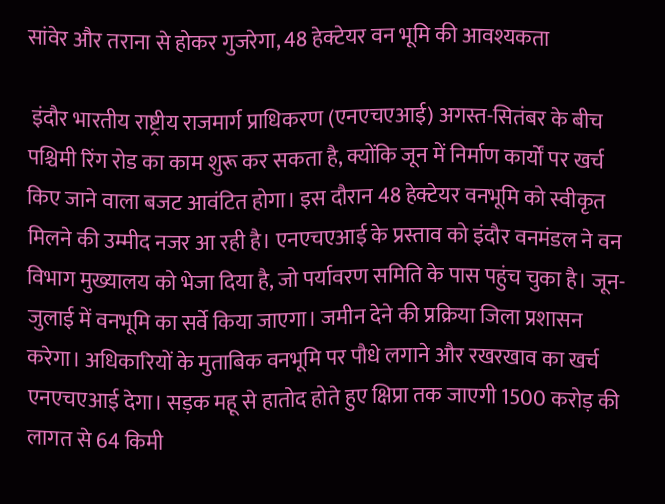सांवेर और तराना से होकर गुजरेगा, 48 हेक्टेयर वन भूमि की आवश्यकता

 इंदौर भारतीय राष्ट्रीय राजमार्ग प्राधिकरण (एनएचएआई) अगस्त-सितंबर के बीच पश्चिमी रिंग रोड का काम शुरू कर सकता है, क्योंकि जून में निर्माण कार्यों पर खर्च किए जाने वाला बजट आवंटित होगा। इस दौरान 48 हेक्टेयर वनभूमि को स्वीकृत मिलने की उम्मीद नजर आ रही है। एनएचएआई के प्रस्ताव को इंदौर वनमंडल ने वन विभाग मुख्यालय को भेजा दिया है, जो पर्यावरण समिति के पास पहुंच चुका है। जून-जुलाई में वनभूमि का सर्वे किया जाएगा। जमीन देने की प्रक्रिया जिला प्रशासन करेगा। अधिकारियों के मुताबिक वनभूमि पर पौधे लगाने और रखरखाव का खर्च एनएचएआई देगा। सड़क महू से हातोद होते हुए क्षिप्रा तक जाएगी 1500 करोड़ की लागत से 64 किमी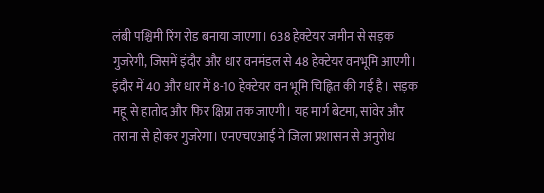लंबी पश्चिमी रिंग रोड बनाया जाएगा। 638 हेक्टेयर जमीन से सड़क गुजरेगी, जिसमें इंदौर और धार वनमंडल से 48 हेक्टेयर वनभूमि आएगी। इंदौर में 40 और धार में 8-10 हेक्टेयर वन भूमि चिह्नित की गई है। सड़क महू से हातोद और फिर क्षिप्रा तक जाएगी। यह मार्ग बेटमा, सांवेर और तराना से होकर गुजरेगा। एनएचएआई ने जिला प्रशासन से अनुरोध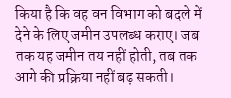किया है कि वह वन विभाग को बदले में देने के लिए जमीन उपलब्ध कराए। जब तक यह जमीन तय नहीं होती, तब तक आगे की प्रक्रिया नहीं बढ़ सकती।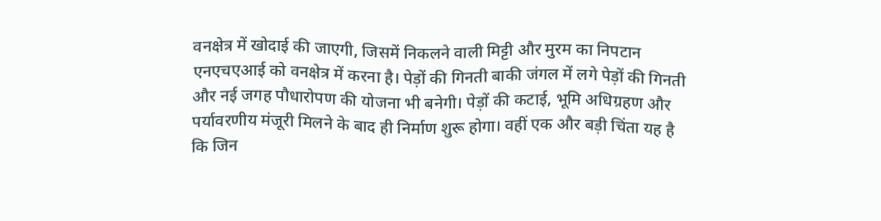वनक्षेत्र में खोदाई की जाएगी, जिसमें निकलने वाली मिट्टी और मुरम का निपटान एनएचएआई को वनक्षेत्र में करना है। पेड़ों की गिनती बाकी जंगल में लगे पेड़ों की गिनती और नई जगह पौधारोपण की योजना भी बनेगी। पेड़ों की कटाई, भूमि अधिग्रहण और पर्यावरणीय मंजूरी मिलने के बाद ही निर्माण शुरू होगा। वहीं एक और बड़ी चिंता यह है कि जिन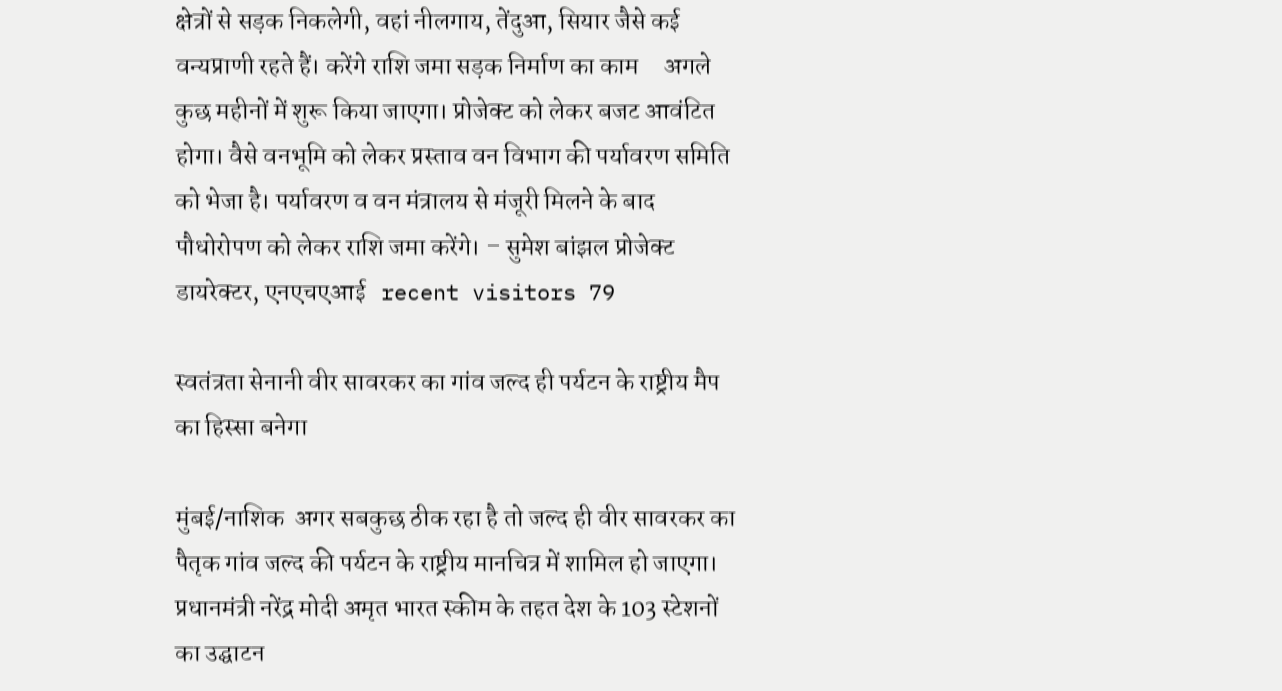क्षेत्रों से सड़क निकलेगी, वहां नीलगाय, तेंदुआ, सियार जैसे कई वन्यप्राणी रहते हैं। करेंगे राशि जमा सड़क निर्माण का काम     अगले कुछ महीनों में शुरू किया जाएगा। प्रोजेक्ट को लेकर बजट आवंटित होगा। वैसे वनभूमि को लेकर प्रस्ताव वन विभाग की पर्यावरण समिति को भेजा है। पर्यावरण व वन मंत्रालय से मंजूरी मिलने के बाद पौधोरोपण को लेकर राशि जमा करेंगे। – सुमेश बांझल प्रोजेक्ट डायरेक्टर, एनएचएआई   recent visitors 79

स्वतंत्रता सेनानी वीर सावरकर का गांव जल्द ही पर्यटन के राष्ट्रीय मैप का हिस्सा बनेगा

मुंबई/नाशिक  अगर सबकुछ ठीक रहा है तो जल्द ही वीर सावरकर का पैतृक गांव जल्द की पर्यटन के राष्ट्रीय मानचित्र में शामिल हो जाएगा।  प्रधानमंत्री नरेंद्र मोदी अमृत भारत स्कीम के तहत देश के 103 स्टेशनों का उद्घाटन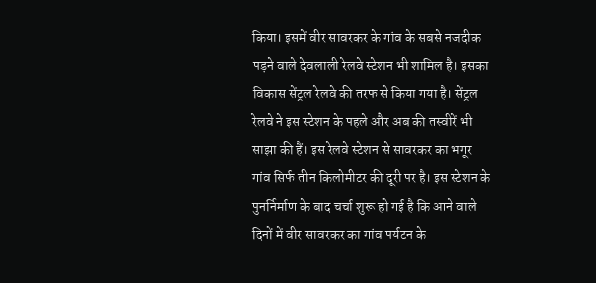किया। इसमें वीर सावरकर के गांव के सबसे नजदीक पड़ने वाले देवलाली रेलवे स्टेशन भी शामिल है। इसका विकास सेंट्रल रेलवे की तरफ से किया गया है। सेंट्रल रेलवे ने इस स्टेशन के पहले और अब की तस्वीरें भी साझा की हैं। इस रेलवे स्टेशन से सावरकर का भगूर गांव सिर्फ तीन किलोमीटर की दूरी पर है। इस स्टेशन के पुनर्निर्माण के बाद चर्चा शुरू हो गई है कि आने वाले दिनों में वीर सावरकर का गांव पर्यटन के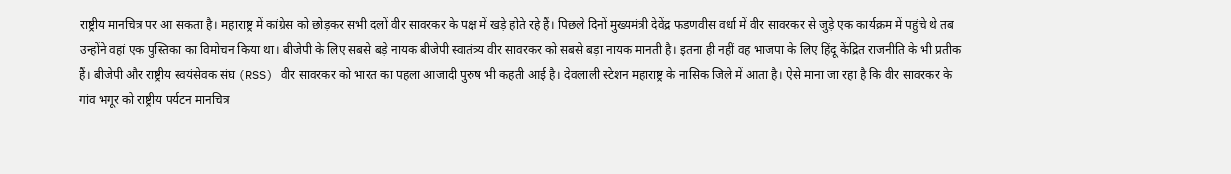राष्ट्रीय मानचित्र पर आ सकता है। महाराष्ट्र में कांग्रेस को छोड़कर सभी दलों वीर सावरकर के पक्ष में खड़े होते रहे हैं। पिछले दिनों मुख्यमंत्री देवेंद्र फडणवीस वर्धा में वीर सावरकर से जुड़े एक कार्यक्रम में पहुंचे थे तब उन्होंने वहां एक पुस्तिका का विमोचन किया था। बीजेपी के लिए सबसे बड़े नायक बीजेपी स्वातंत्र्य वीर सावरकर को सबसे बड़ा नायक मानती है। इतना ही नहीं वह भाजपा के लिए हिंदू केंद्रित राजनीति के भी प्रतीक हैं। बीजेपी और राष्ट्रीय स्वयंसेवक संघ (RSS) वीर सावरकर को भारत का पहला आजादी पुरुष भी कहती आई है। देवलाली स्टेशन महाराष्ट्र के नासिक जिले में आता है। ऐसे माना जा रहा है कि वीर सावरकर के गांव भगूर को राष्ट्रीय पर्यटन मानचित्र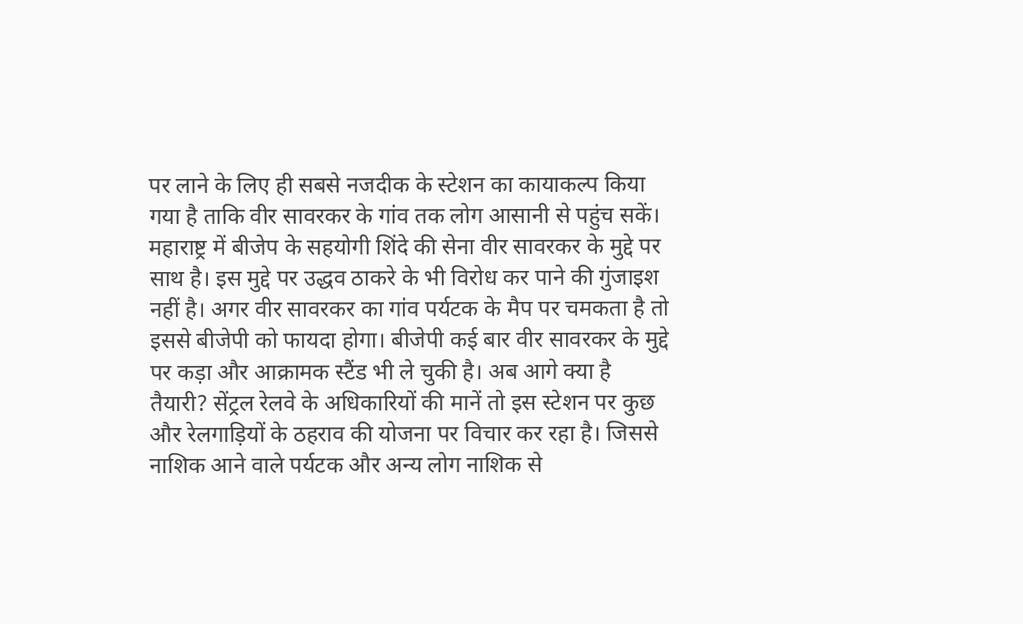पर लाने के लिए ही सबसे नजदीक के स्टेशन का कायाकल्प किया गया है ताकि वीर सावरकर के गांव तक लोग आसानी से पहुंच सकें। महाराष्ट्र में बीजेप के सहयोगी शिंदे की सेना वीर सावरकर के मुद्दे पर साथ है। इस मुद्दे पर उद्धव ठाकरे के भी विरोध कर पाने की गुंजाइश नहीं है। अगर वीर सावरकर का गांव पर्यटक के मैप पर चमकता है तो इससे बीजेपी को फायदा होगा। बीजेपी कई बार वीर सावरकर के मुद्दे पर कड़ा और आक्रामक स्टैंड भी ले चुकी है। अब आगे क्या है तैयारी? सेंट्रल रेलवे के अधिकारियों की मानें तो इस स्टेशन पर कुछ और रेलगाड़ियों के ठहराव की योजना पर विचार कर रहा है। जिससे नाशिक आने वाले पर्यटक और अन्य लोग नाशिक से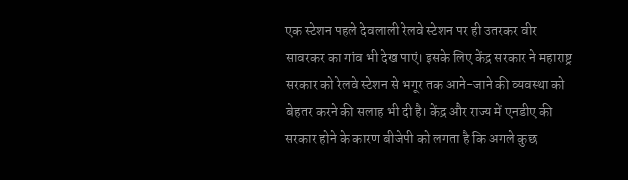एक स्टेशन पहले देवलाली रेलवे स्टेशन पर ही उतरकर वीर सावरकर का गांव भी देख पाएं। इसके लिए केंद्र सरकार ने महाराष्ट्र सरकार को रेलवे स्टेशन से भगूर तक आने-जाने की व्यवस्था को बेहतर करने की सलाह भी दी है। केंद्र और राज्य में एनडीए की सरकार होने के कारण बीजेपी को लगता है कि अगले कुछ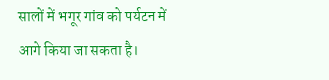सालों में भगूर गांव को पर्यटन में आगे किया जा सकता है।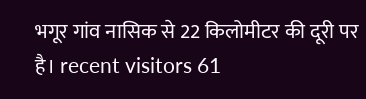भगूर गांव नासिक से 22 किलोमीटर की दूरी पर है। recent visitors 61